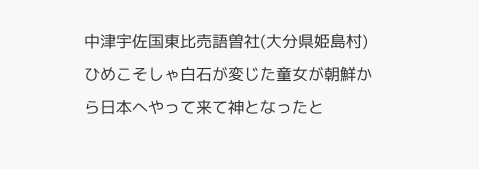中津宇佐国東比売語曽社(大分県姫島村) ひめこそしゃ白石が変じた童女が朝鮮から日本へやって来て神となったと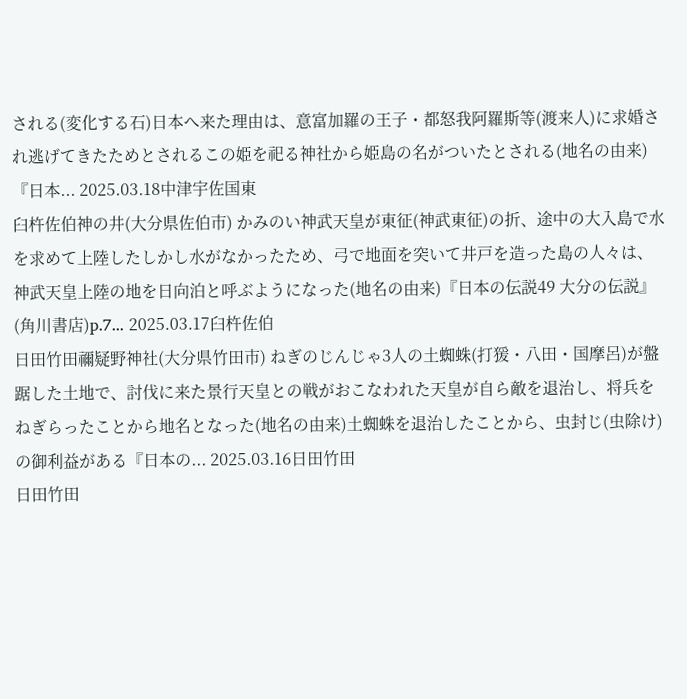される(変化する石)日本へ来た理由は、意富加羅の王子・都怒我阿羅斯等(渡来人)に求婚され逃げてきたためとされるこの姫を祀る神社から姫島の名がついたとされる(地名の由来)『日本... 2025.03.18中津宇佐国東
臼杵佐伯神の井(大分県佐伯市) かみのい神武天皇が東征(神武東征)の折、途中の大入島で水を求めて上陸したしかし水がなかったため、弓で地面を突いて井戸を造った島の人々は、神武天皇上陸の地を日向泊と呼ぶようになった(地名の由来)『日本の伝説49 大分の伝説』(角川書店)p.7... 2025.03.17臼杵佐伯
日田竹田禰疑野神社(大分県竹田市) ねぎのじんじゃ3人の土蜘蛛(打猨・八田・国摩呂)が盤踞した土地で、討伐に来た景行天皇との戦がおこなわれた天皇が自ら敵を退治し、将兵をねぎらったことから地名となった(地名の由来)土蜘蛛を退治したことから、虫封じ(虫除け)の御利益がある『日本の... 2025.03.16日田竹田
日田竹田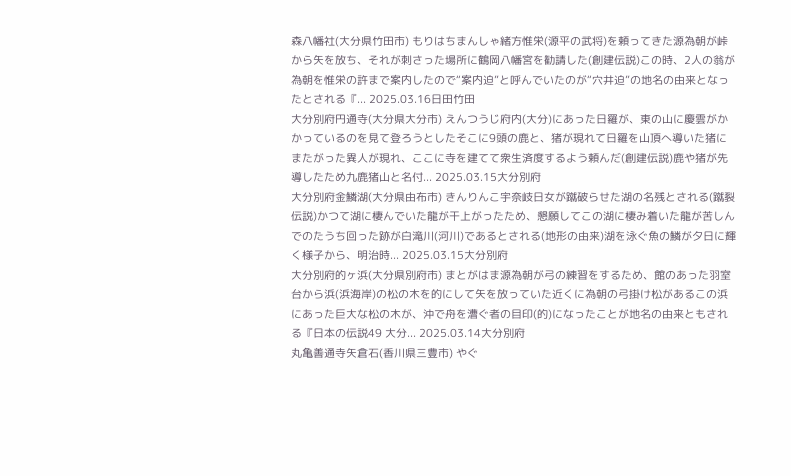森八幡社(大分県竹田市) もりはちまんしゃ緒方惟栄(源平の武将)を頼ってきた源為朝が峠から矢を放ち、それが刺さった場所に鶴岡八幡宮を勧請した(創建伝説)この時、2人の翁が為朝を惟栄の許まで案内したので“案内迫”と呼んでいたのが“穴井迫”の地名の由来となったとされる『... 2025.03.16日田竹田
大分別府円通寺(大分県大分市) えんつうじ府内(大分)にあった日羅が、東の山に慶雲がかかっているのを見て登ろうとしたそこに9頭の鹿と、猪が現れて日羅を山頂へ導いた猪にまたがった異人が現れ、ここに寺を建てて衆生済度するよう頼んだ(創建伝説)鹿や猪が先導したため九鹿猪山と名付... 2025.03.15大分別府
大分別府金鱗湖(大分県由布市) きんりんこ宇奈岐日女が蹴破らせた湖の名残とされる(蹴裂伝説)かつて湖に棲んでいた龍が干上がったため、懇願してこの湖に棲み着いた龍が苦しんでのたうち回った跡が白滝川(河川)であるとされる(地形の由来)湖を泳ぐ魚の鱗が夕日に輝く様子から、明治時... 2025.03.15大分別府
大分別府的ヶ浜(大分県別府市) まとがはま源為朝が弓の練習をするため、館のあった羽室台から浜(浜海岸)の松の木を的にして矢を放っていた近くに為朝の弓掛け松があるこの浜にあった巨大な松の木が、沖で舟を漕ぐ者の目印(的)になったことが地名の由来ともされる『日本の伝説49 大分... 2025.03.14大分別府
丸亀善通寺矢倉石(香川県三豊市) やぐ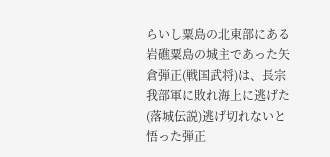らいし粟島の北東部にある岩礁粟島の城主であった矢倉弾正(戦国武将)は、長宗我部軍に敗れ海上に逃げた(落城伝説)逃げ切れないと悟った弾正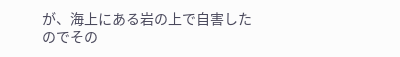が、海上にある岩の上で自害したのでその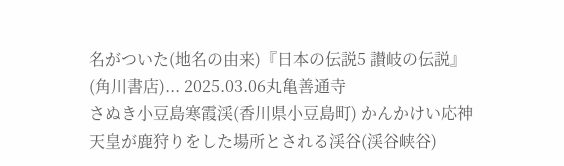名がついた(地名の由来)『日本の伝説5 讃岐の伝説』(角川書店)... 2025.03.06丸亀善通寺
さぬき小豆島寒霞渓(香川県小豆島町) かんかけい応神天皇が鹿狩りをした場所とされる渓谷(渓谷峡谷)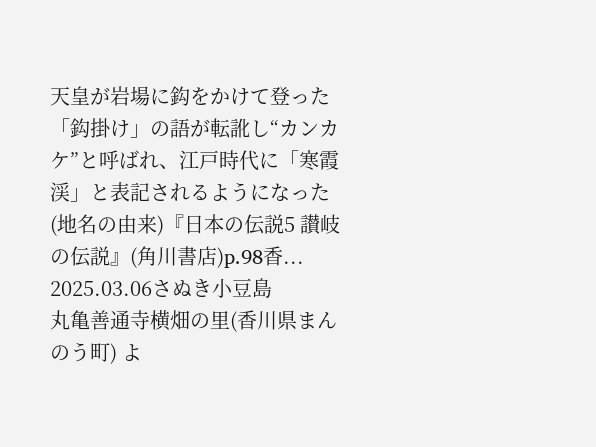天皇が岩場に鈎をかけて登った「鈎掛け」の語が転訛し“カンカケ”と呼ばれ、江戸時代に「寒霞渓」と表記されるようになった(地名の由来)『日本の伝説5 讃岐の伝説』(角川書店)p.98香... 2025.03.06さぬき小豆島
丸亀善通寺横畑の里(香川県まんのう町) よ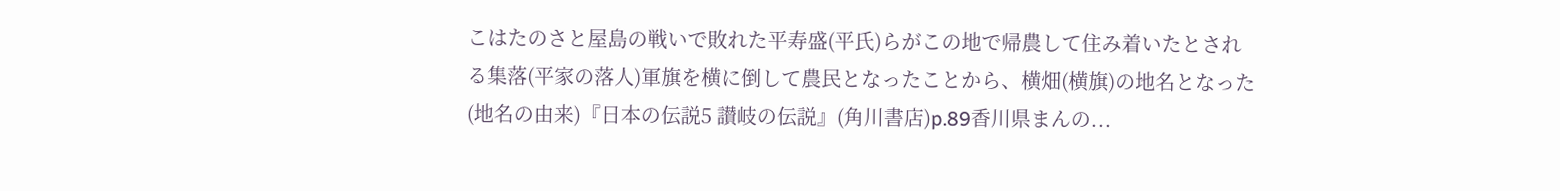こはたのさと屋島の戦いで敗れた平寿盛(平氏)らがこの地で帰農して住み着いたとされる集落(平家の落人)軍旗を横に倒して農民となったことから、横畑(横旗)の地名となった(地名の由来)『日本の伝説5 讃岐の伝説』(角川書店)p.89香川県まんの...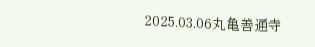2025.03.06丸亀善通寺